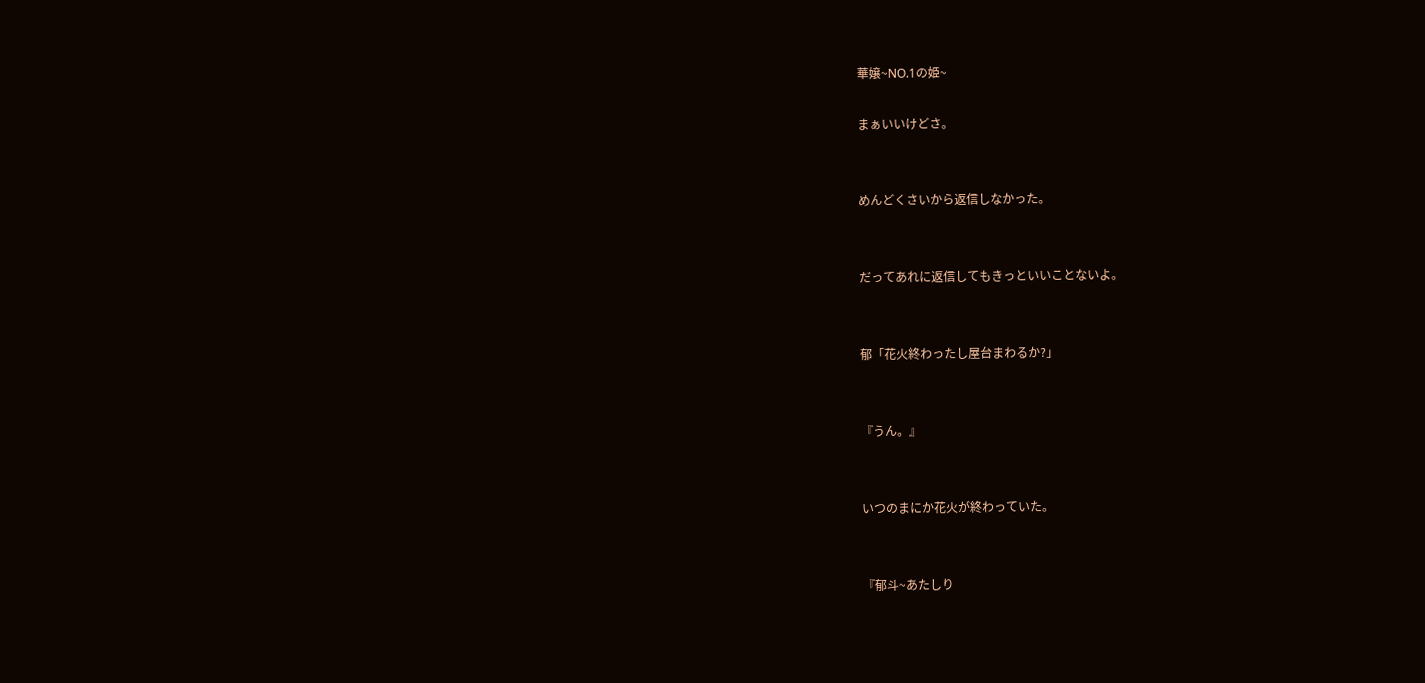華嬢~NO.1の姫~

まぁいいけどさ。


めんどくさいから返信しなかった。


だってあれに返信してもきっといいことないよ。


郁「花火終わったし屋台まわるか?」


『うん。』


いつのまにか花火が終わっていた。


『郁斗~あたしり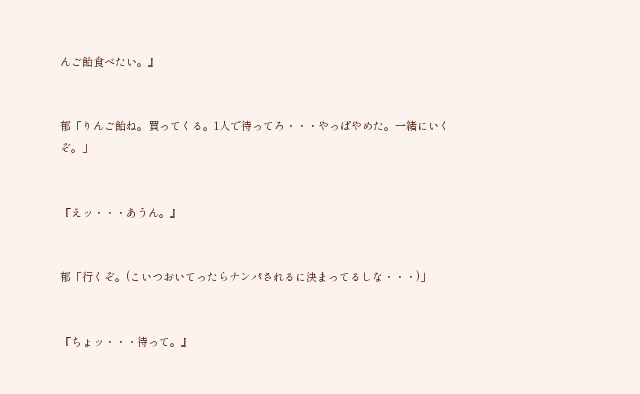んご飴食べたい。』


郁「りんご飴ね。買ってくる。1人で待ってろ・・・やっぱやめた。一緒にいくぞ。」


『えッ・・・あうん。』


郁「行くぞ。(こいつおいてったらナンパされるに決まってるしな・・・)」


『ちょッ・・・待って。』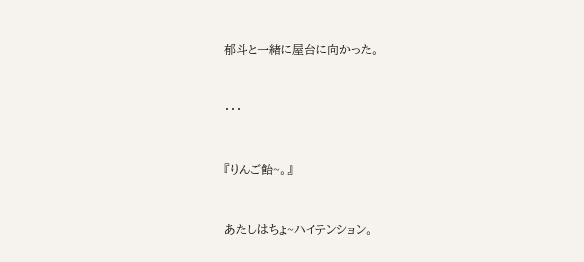郁斗と一緒に屋台に向かった。


・・・


『りんご飴~。』


あたしはちょ~ハイテンション。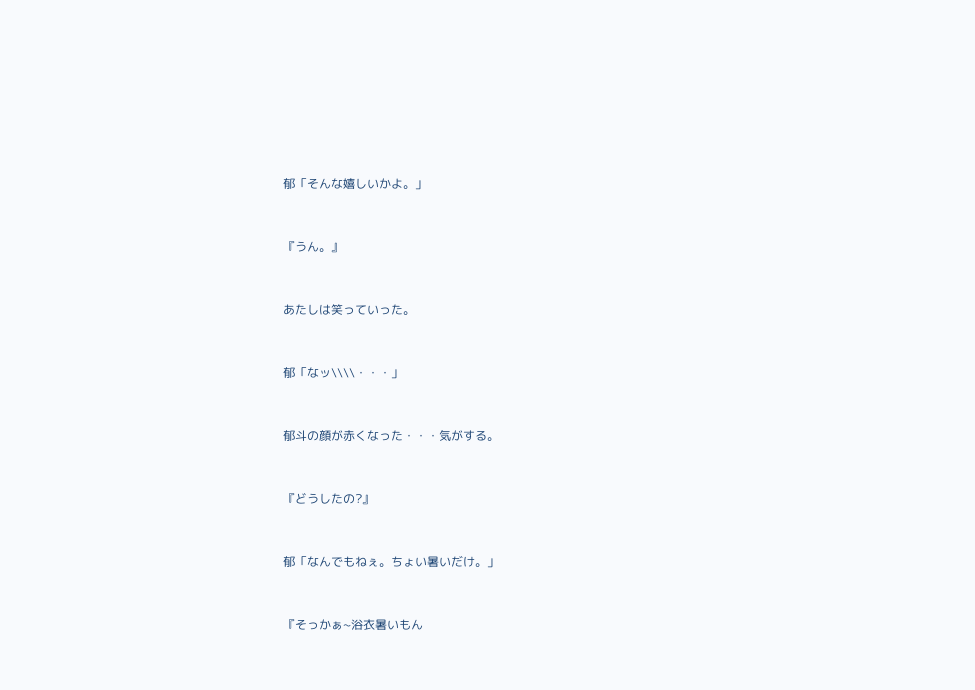郁「そんな嬉しいかよ。」


『うん。』


あたしは笑っていった。


郁「なッ\\\\・・・」


郁斗の顔が赤くなった・・・気がする。


『どうしたの?』


郁「なんでもねぇ。ちょい暑いだけ。」


『そっかぁ~浴衣暑いもん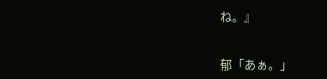ね。』


郁「あぁ。」